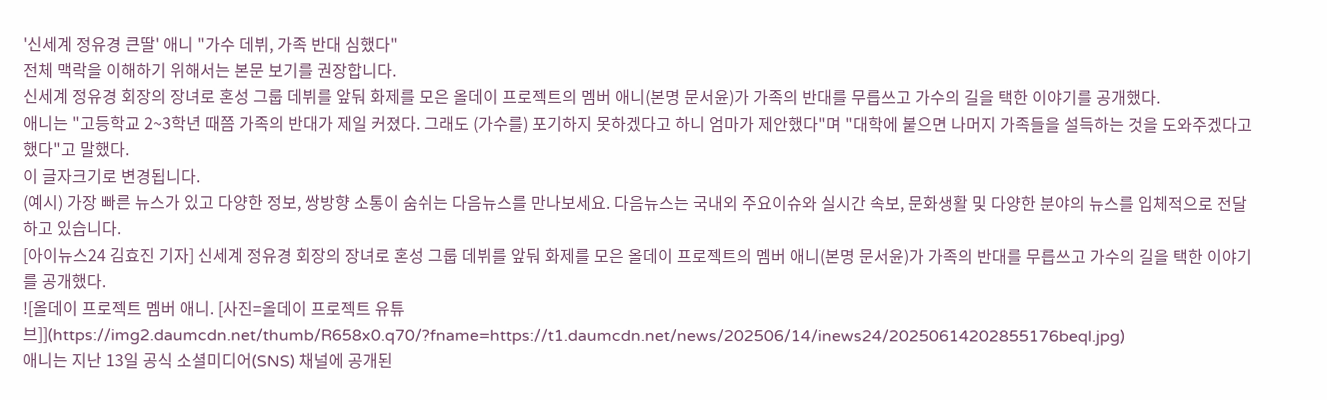'신세계 정유경 큰딸' 애니 "가수 데뷔, 가족 반대 심했다"
전체 맥락을 이해하기 위해서는 본문 보기를 권장합니다.
신세계 정유경 회장의 장녀로 혼성 그룹 데뷔를 앞둬 화제를 모은 올데이 프로젝트의 멤버 애니(본명 문서윤)가 가족의 반대를 무릅쓰고 가수의 길을 택한 이야기를 공개했다.
애니는 "고등학교 2~3학년 때쯤 가족의 반대가 제일 커졌다. 그래도 (가수를) 포기하지 못하겠다고 하니 엄마가 제안했다"며 "대학에 붙으면 나머지 가족들을 설득하는 것을 도와주겠다고 했다"고 말했다.
이 글자크기로 변경됩니다.
(예시) 가장 빠른 뉴스가 있고 다양한 정보, 쌍방향 소통이 숨쉬는 다음뉴스를 만나보세요. 다음뉴스는 국내외 주요이슈와 실시간 속보, 문화생활 및 다양한 분야의 뉴스를 입체적으로 전달하고 있습니다.
[아이뉴스24 김효진 기자] 신세계 정유경 회장의 장녀로 혼성 그룹 데뷔를 앞둬 화제를 모은 올데이 프로젝트의 멤버 애니(본명 문서윤)가 가족의 반대를 무릅쓰고 가수의 길을 택한 이야기를 공개했다.
![올데이 프로젝트 멤버 애니. [사진=올데이 프로젝트 유튜브]](https://img2.daumcdn.net/thumb/R658x0.q70/?fname=https://t1.daumcdn.net/news/202506/14/inews24/20250614202855176beql.jpg)
애니는 지난 13일 공식 소셜미디어(SNS) 채널에 공개된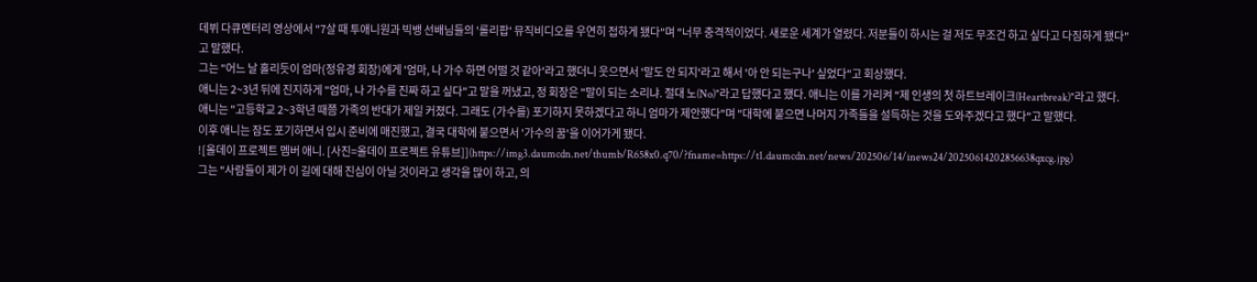데뷔 다큐멘터리 영상에서 "7살 때 투애니원과 빅뱅 선배님들의 '롤리팝' 뮤직비디오를 우연히 접하게 됐다"며 "너무 충격적이었다. 새로운 세계가 열렸다. 저분들이 하시는 걸 저도 무조건 하고 싶다고 다짐하게 됐다"고 말했다.
그는 "어느 날 홀리듯이 엄마(정유경 회장)에게 '엄마, 나 가수 하면 어떨 것 같아'라고 했더니 웃으면서 '말도 안 되지'라고 해서 '아 안 되는구나' 싶었다"고 회상했다.
애니는 2~3년 뒤에 진지하게 "엄마, 나 가수를 진짜 하고 싶다"고 말을 꺼냈고, 정 회장은 "말이 되는 소리냐. 절대 노(No)"라고 답했다고 했다. 애니는 이를 가리켜 "제 인생의 첫 하트브레이크(Heartbreak)"라고 했다.
애니는 "고등학교 2~3학년 때쯤 가족의 반대가 제일 커졌다. 그래도 (가수를) 포기하지 못하겠다고 하니 엄마가 제안했다"며 "대학에 붙으면 나머지 가족들을 설득하는 것을 도와주겠다고 했다"고 말했다.
이후 애니는 잠도 포기하면서 입시 준비에 매진했고, 결국 대학에 붙으면서 '가수의 꿈'을 이어가게 됐다.
![올데이 프로젝트 멤버 애니. [사진=올데이 프로젝트 유튜브]](https://img3.daumcdn.net/thumb/R658x0.q70/?fname=https://t1.daumcdn.net/news/202506/14/inews24/20250614202856638qxcg.jpg)
그는 "사람들이 제가 이 길에 대해 진심이 아닐 것이라고 생각을 많이 하고, 의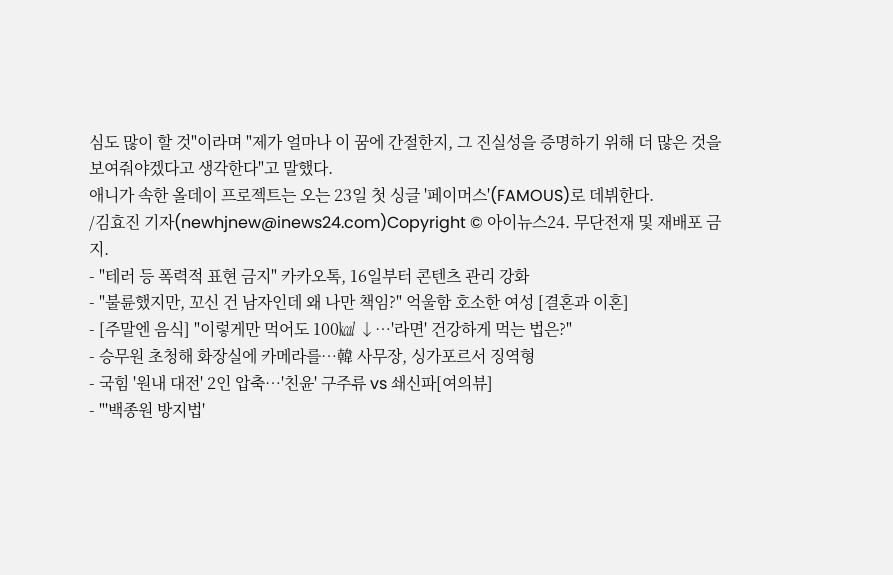심도 많이 할 것"이라며 "제가 얼마나 이 꿈에 간절한지, 그 진실성을 증명하기 위해 더 많은 것을 보여줘야겠다고 생각한다"고 말했다.
애니가 속한 올데이 프로젝트는 오는 23일 첫 싱글 '페이머스'(FAMOUS)로 데뷔한다.
/김효진 기자(newhjnew@inews24.com)Copyright © 아이뉴스24. 무단전재 및 재배포 금지.
- "테러 등 폭력적 표현 금지" 카카오톡, 16일부터 콘텐츠 관리 강화
- "불륜했지만, 꼬신 건 남자인데 왜 나만 책임?" 억울함 호소한 여성 [결혼과 이혼]
- [주말엔 음식] "이렇게만 먹어도 100㎉ ↓⋯'라면' 건강하게 먹는 법은?"
- 승무원 초청해 화장실에 카메라를…韓 사무장, 싱가포르서 징역형
- 국힘 '원내 대전' 2인 압축…'친윤' 구주류 vs 쇄신파[여의뷰]
- "'백종원 방지법'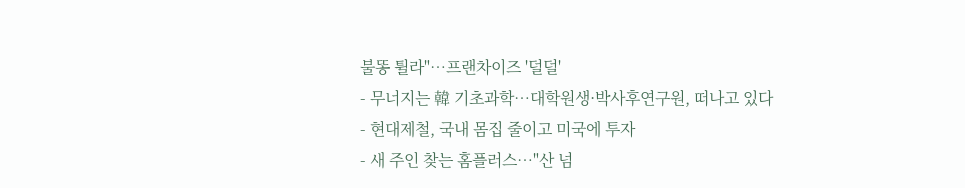불똥 튈라"⋯프랜차이즈 '덜덜'
- 무너지는 韓 기초과학…대학원생·박사후연구원, 떠나고 있다
- 현대제철, 국내 몸집 줄이고 미국에 투자
- 새 주인 찾는 홈플러스⋯"산 넘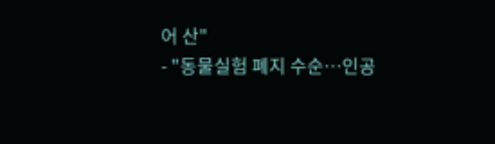어 산"
- "동물실험 폐지 수순⋯인공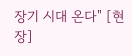장기 시대 온다" [현장]